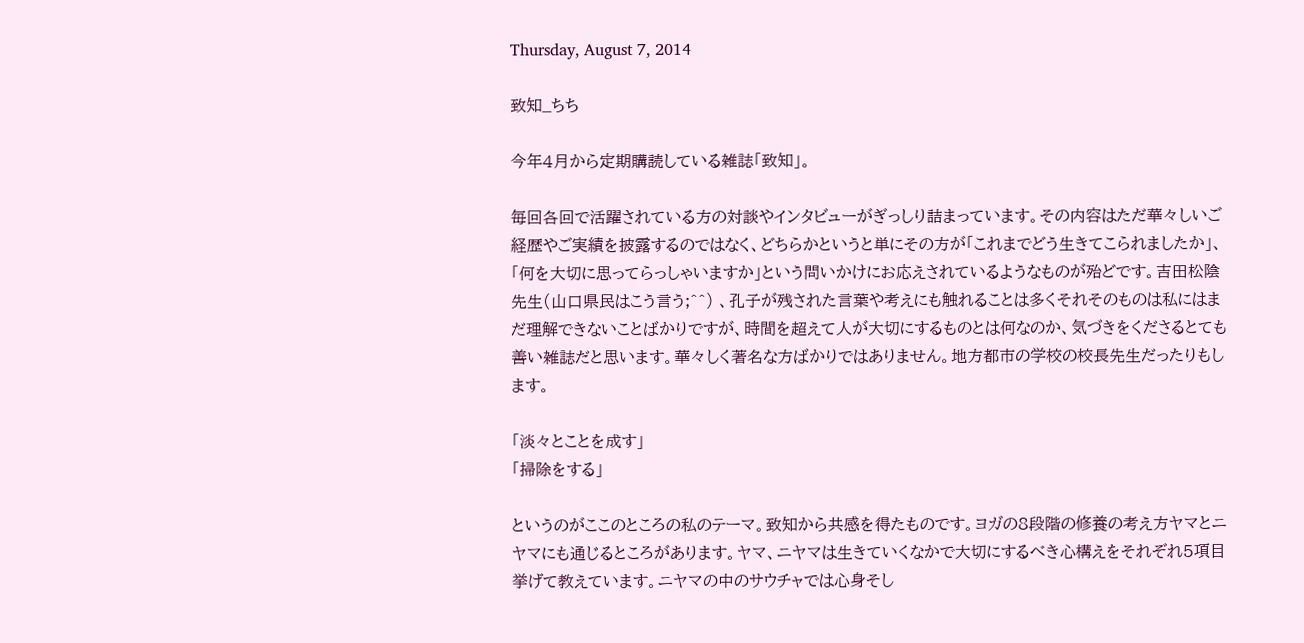Thursday, August 7, 2014

致知_ちち

今年4月から定期購読している雑誌「致知」。

毎回各回で活躍されている方の対談やインタビューがぎっしり詰まっています。その内容はただ華々しいご経歴やご実績を披露するのではなく、どちらかというと単にその方が「これまでどう生きてこられましたか」、「何を大切に思ってらっしゃいますか」という問いかけにお応えされているようなものが殆どです。吉田松陰先生(山口県民はこう言う;^^) 、孔子が残された言葉や考えにも触れることは多くそれそのものは私にはまだ理解できないことばかりですが、時間を超えて人が大切にするものとは何なのか、気づきをくださるとても善い雑誌だと思います。華々しく著名な方ばかりではありません。地方都市の学校の校長先生だったりもします。

「淡々とことを成す」
「掃除をする」

というのがここのところの私のテーマ。致知から共感を得たものです。ヨガの8段階の修養の考え方ヤマとニヤマにも通じるところがあります。ヤマ、ニヤマは生きていくなかで大切にするべき心構えをそれぞれ5項目挙げて教えています。ニヤマの中のサウチャでは心身そし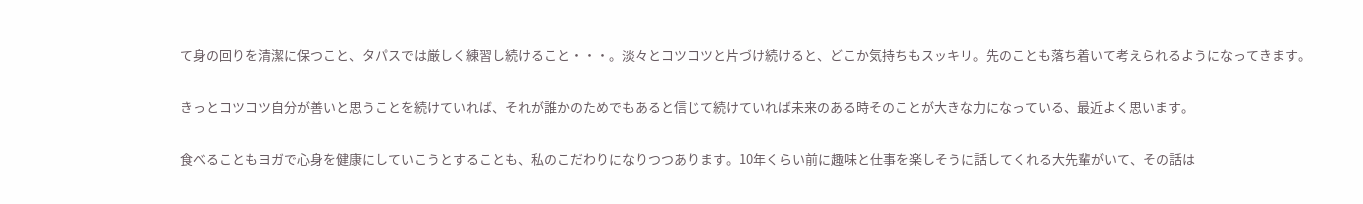て身の回りを清潔に保つこと、タパスでは厳しく練習し続けること・・・。淡々とコツコツと片づけ続けると、どこか気持ちもスッキリ。先のことも落ち着いて考えられるようになってきます。

きっとコツコツ自分が善いと思うことを続けていれば、それが誰かのためでもあると信じて続けていれば未来のある時そのことが大きな力になっている、最近よく思います。

食べることもヨガで心身を健康にしていこうとすることも、私のこだわりになりつつあります。10年くらい前に趣味と仕事を楽しそうに話してくれる大先輩がいて、その話は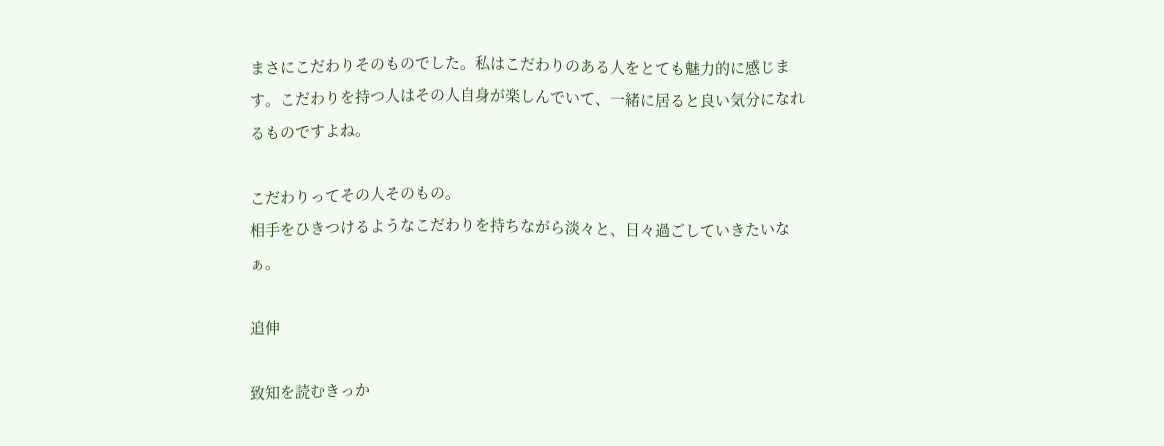まさにこだわりそのものでした。私はこだわりのある人をとても魅力的に感じます。こだわりを持つ人はその人自身が楽しんでいて、一緒に居ると良い気分になれるものですよね。

こだわりってその人そのもの。
相手をひきつけるようなこだわりを持ちながら淡々と、日々過ごしていきたいなぁ。

追伸

致知を読むきっか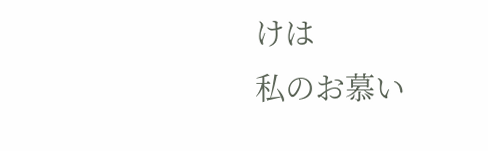けは
私のお慕い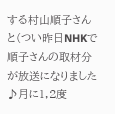する村山順子さんと(つい昨日NHKで順子さんの取材分が放送になりました♪月に1,2度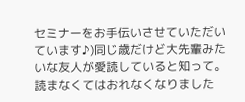セミナーをお手伝いさせていただいています♪)同じ歳だけど大先輩みたいな友人が愛読していると知って。読まなくてはおれなくなりました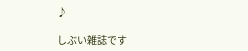♪

しぶい雑誌です